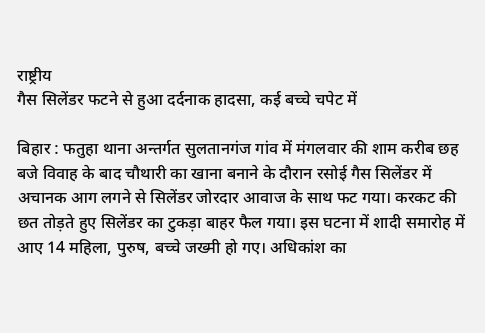राष्ट्रीय
गैस सिलेंडर फटने से हुआ दर्दनाक हादसा, कई बच्चे चपेट में

बिहार : फतुहा थाना अन्तर्गत सुलतानगंज गांव में मंगलवार की शाम करीब छह बजे विवाह के बाद चौथारी का खाना बनाने के दौरान रसोई गैस सिलेंडर में अचानक आग लगने से सिलेंडर जोरदार आवाज के साथ फट गया। करकट की छत तोड़ते हुए सिलेंडर का टुकड़ा बाहर फैल गया। इस घटना में शादी समारोह में आए 14 महिला, पुरुष, बच्चे जख्मी हो गए। अधिकांश का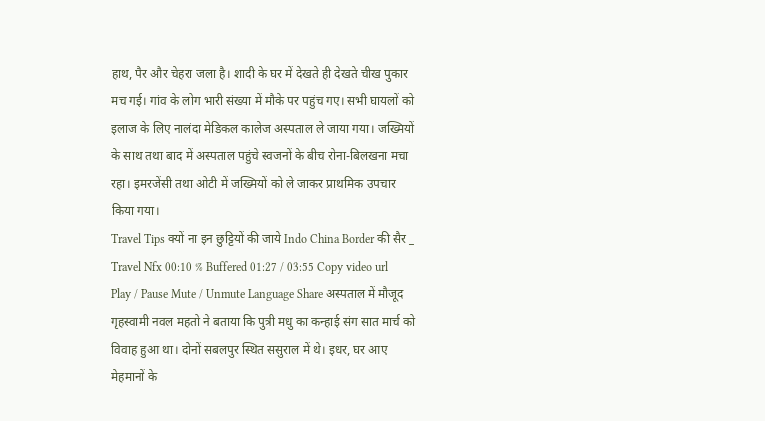हाथ, पैर और चेहरा जला है। शादी के घर में देखते ही देखते चीख पुकार मच गई। गांव के लोग भारी संख्या में मौके पर पहुंच गए। सभी घायलों को इलाज के लिए नालंदा मेडिकल कालेज अस्पताल ले जाया गया। जख्मियों के साथ तथा बाद में अस्पताल पहुंचे स्वजनों के बीच रोना-बिलखना मचा रहा। इमरजेंसी तथा ओटी में जख्मियों को ले जाकर प्राथमिक उपचार किया गया।
Travel Tips क्यों ना इन छुट्टियों की जाये Indo China Border की सैर _ Travel Nfx 00:10 % Buffered 01:27 / 03:55 Copy video url Play / Pause Mute / Unmute Language Share अस्पताल में मौजूद गृहस्वामी नवल महतो ने बताया कि पुत्री मधु का कन्हाई संग सात मार्च को विवाह हुआ था। दोनों सबलपुर स्थित ससुराल में थे। इधर, घर आए मेहमानों के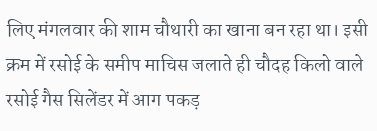लिए मंगलवार की शाम चौथारी का खाना बन रहा था। इसी क्रम में रसोई के समीप माचिस जलाते ही चौदह किलो वाले रसोई गैस सिलेंडर में आग पकड़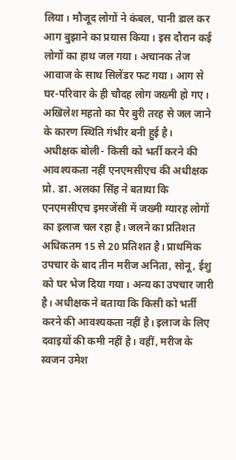लिया। मौजूद लोगों ने कंबल, पानी डाल कर आग बुझाने का प्रयास किया। इस दौरान कई लोगों का हाथ जल गया। अचानक तेज आवाज के साथ सिलेंडर फट गया। आग से घर-परिवार के ही चौदह लोग जख्मी हो गए। अखिलेश महतो का पैर बुरी तरह से जल जाने के कारण स्थिति गंभीर बनी हुई है।
अधीक्षक बोली- किसी को भर्ती करने की आवश्यकता नहीं एनएमसीएच की अधीक्षक प्रो. डा. अलका सिंह ने बताया कि एनएमसीएच इमरजेंसी में जख्मी ग्यारह लोगों का इलाज चल रहा है। जलने का प्रतिशत अधिकतम 15 से 20 प्रतिशत है। प्राथमिक उपचार के बाद तीन मरीज अनिता, सोनू, ईशु को घर भेज दिया गया। अन्य का उपचार जारी है। अधीक्षक ने बताया कि किसी को भर्ती करने की आवश्यकता नहीं है। इलाज के लिए दवाइयों की कमी नहीं है। वहीं, मरीज के स्वजन उमेश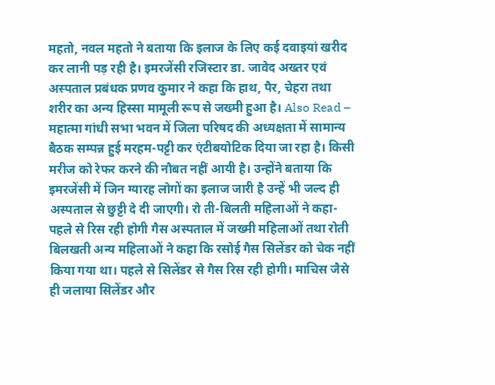महतो, नवल महतो ने बताया कि इलाज के लिए कई दवाइयां खरीद कर लानी पड़ रही है। इमरजेंसी रजिस्टार डा. जावेद अख्तर एवं अस्पताल प्रबंधक प्रणव कुमार ने कहा कि हाथ, पैर, चेहरा तथा शरीर का अन्य हिस्सा मामूली रूप से जख्मी हुआ है। Also Read – महात्मा गांधी सभा भवन में जिला परिषद की अध्यक्षता में सामान्य बैठक सम्पन्न हुई मरहम-पट्टी कर एंटीबयोटिक दिया जा रहा है। किसी मरीज को रेफर करने की नौबत नहीं आयी है। उन्होंने बताया कि इमरजेंसी में जिन ग्यारह लोगों का इलाज जारी है उन्हें भी जल्द ही अस्पताल से छुट्टी दे दी जाएगी। रो ती-बिलती महिलाओं ने कहा- पहले से रिस रही होगी गैस अस्पताल में जख्मी महिलाओं तथा रोती बिलखती अन्य महिलाओं ने कहा कि रसोई गैस सिलेंडर को चेक नहीं किया गया था। पहले से सिलेंडर से गैस रिस रही होगी। माचिस जैसे ही जलाया सिलेंडर और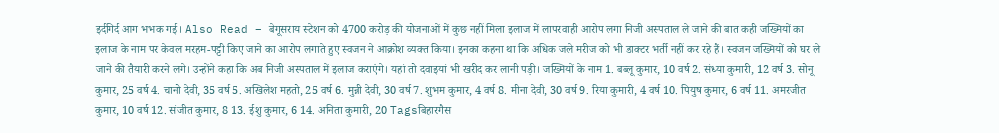इर्दगिर्द आग भभक गई। Also Read – बेगूसराय स्टेशन को 4700 करोड़ की योजनाओं में कुछ नहीं मिला इलाज में लापरवाही आरोप लगा निजी अस्पताल ले जाने की बात कही जख्मियों का इलाज के नाम पर केवल मरहम-पट्टी किए जाने का आरोप लगाते हुए स्वजन ने आक्रोश व्यक्त किया। इनका कहना था कि अधिक जले मरीज को भी डाक्टर भर्ती नहीं कर रहे हैं। स्वजन जख्मियों को घर ले जाने की तैयारी करने लगे। उन्होंने कहा कि अब निजी अस्पताल में इलाज कराएंगे। यहां तो दवाइयां भी खरीद कर लानी पड़ी। जख्मियों के नाम 1. बब्लू कुमार, 10 वर्ष 2. संध्या कुमारी, 12 वर्ष 3. सोनू कुमार, 25 वर्ष 4. चानो देवी, 35 वर्ष 5. अखिलेश महतो, 25 वर्ष 6. मुन्नी देवी, 30 वर्ष 7. शुभम कुमार, 4 वर्ष 8. मीना देवी, 30 वर्ष 9. रिया कुमारी, 4 वर्ष 10. पियुष कुमार, 6 वर्ष 11. अमरजीत कुमार, 10 वर्ष 12. संजीत कुमार, 8 13. ईशु कुमार, 6 14. अनिता कुमारी, 20 Tagsबिहारगैस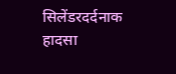सिलेंडरदर्दनाक हादसा